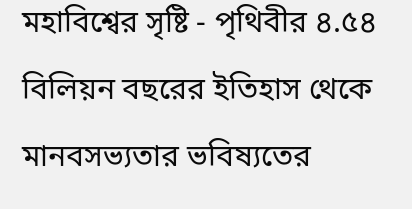মহাবিশ্বের সৃষ্টি - পৃথিবীর ৪.৫৪ বিলিয়ন বছরের ইতিহাস থেকে মানবসভ্যতার ভবিষ্যতের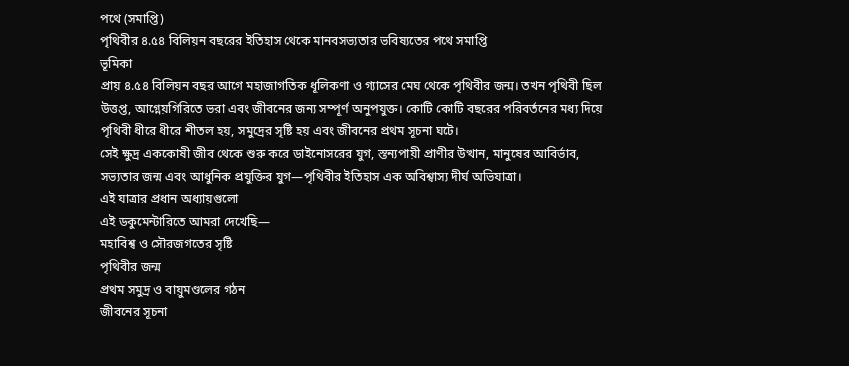পথে (সমাপ্তি)
পৃথিবীর ৪.৫৪ বিলিয়ন বছরের ইতিহাস থেকে মানবসভ্যতার ভবিষ্যতের পথে সমাপ্তি
ভূমিকা
প্রায় ৪.৫৪ বিলিয়ন বছর আগে মহাজাগতিক ধূলিকণা ও গ্যাসের মেঘ থেকে পৃথিবীর জন্ম। তখন পৃথিবী ছিল উত্তপ্ত, আগ্নেয়গিরিতে ভরা এবং জীবনের জন্য সম্পূর্ণ অনুপযুক্ত। কোটি কোটি বছরের পরিবর্তনের মধ্য দিয়ে পৃথিবী ধীরে ধীরে শীতল হয়, সমুদ্রের সৃষ্টি হয় এবং জীবনের প্রথম সূচনা ঘটে।
সেই ক্ষুদ্র এককোষী জীব থেকে শুরু করে ডাইনোসরের যুগ, স্তন্যপায়ী প্রাণীর উত্থান, মানুষের আবির্ভাব, সভ্যতার জন্ম এবং আধুনিক প্রযুক্তির যুগ—পৃথিবীর ইতিহাস এক অবিশ্বাস্য দীর্ঘ অভিযাত্রা।
এই যাত্রার প্রধান অধ্যায়গুলো
এই ডকুমেন্টারিতে আমরা দেখেছি—
মহাবিশ্ব ও সৌরজগতের সৃষ্টি
পৃথিবীর জন্ম
প্রথম সমুদ্র ও বায়ুমণ্ডলের গঠন
জীবনের সূচনা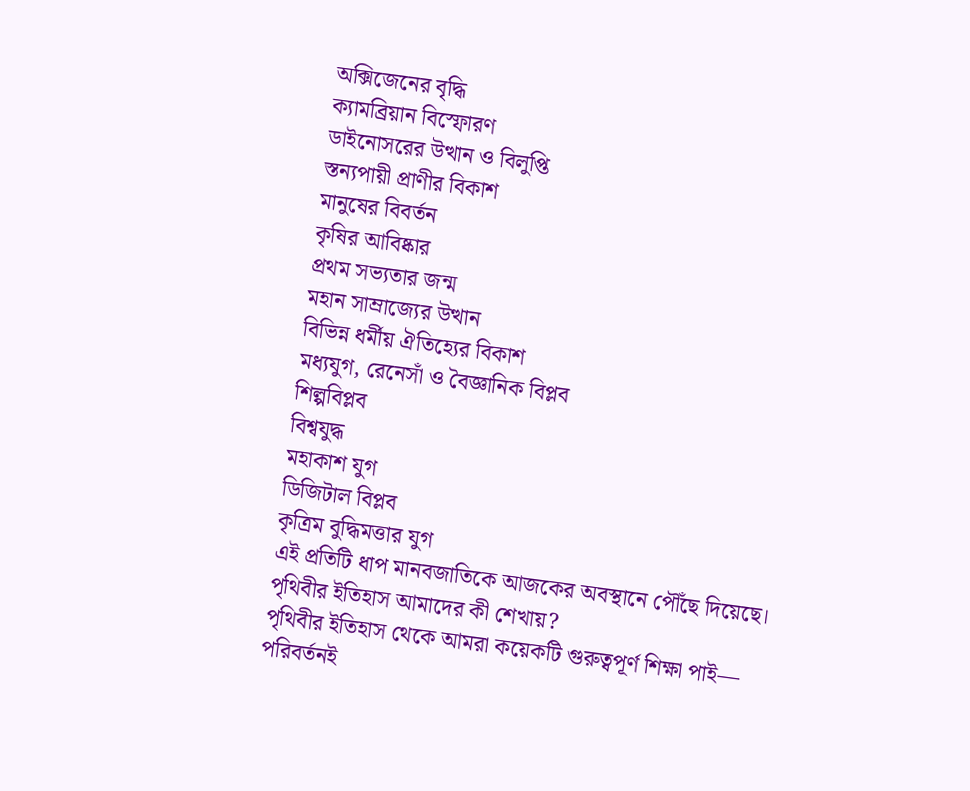অক্সিজেনের বৃদ্ধি
ক্যামব্রিয়ান বিস্ফোরণ
ডাইনোসরের উত্থান ও বিলুপ্তি
স্তন্যপায়ী প্রাণীর বিকাশ
মানুষের বিবর্তন
কৃষির আবিষ্কার
প্রথম সভ্যতার জন্ম
মহান সাম্রাজ্যের উত্থান
বিভিন্ন ধর্মীয় ঐতিহ্যের বিকাশ
মধ্যযুগ, রেনেসাঁ ও বৈজ্ঞানিক বিপ্লব
শিল্পবিপ্লব
বিশ্বযুদ্ধ
মহাকাশ যুগ
ডিজিটাল বিপ্লব
কৃত্রিম বুদ্ধিমত্তার যুগ
এই প্রতিটি ধাপ মানবজাতিকে আজকের অবস্থানে পৌঁছে দিয়েছে।
পৃথিবীর ইতিহাস আমাদের কী শেখায়?
পৃথিবীর ইতিহাস থেকে আমরা কয়েকটি গুরুত্বপূর্ণ শিক্ষা পাই—
পরিবর্তনই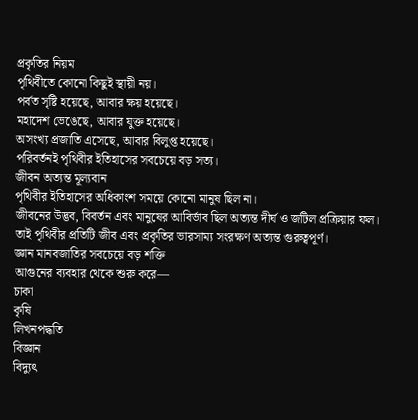প্রকৃতির নিয়ম
পৃথিবীতে কোনো কিছুই স্থায়ী নয়।
পর্বত সৃষ্টি হয়েছে, আবার ক্ষয় হয়েছে।
মহাদেশ ভেঙেছে, আবার যুক্ত হয়েছে।
অসংখ্য প্রজাতি এসেছে, আবার বিলুপ্ত হয়েছে।
পরিবর্তনই পৃথিবীর ইতিহাসের সবচেয়ে বড় সত্য।
জীবন অত্যন্ত মূল্যবান
পৃথিবীর ইতিহাসের অধিকাংশ সময়ে কোনো মানুষ ছিল না।
জীবনের উদ্ভব, বিবর্তন এবং মানুষের আবির্ভাব ছিল অত্যন্ত দীর্ঘ ও জটিল প্রক্রিয়ার ফল।
তাই পৃথিবীর প্রতিটি জীব এবং প্রকৃতির ভারসাম্য সংরক্ষণ অত্যন্ত গুরুত্বপূর্ণ।
জ্ঞান মানবজাতির সবচেয়ে বড় শক্তি
আগুনের ব্যবহার থেকে শুরু করে—
চাকা
কৃষি
লিখনপদ্ধতি
বিজ্ঞান
বিদ্যুৎ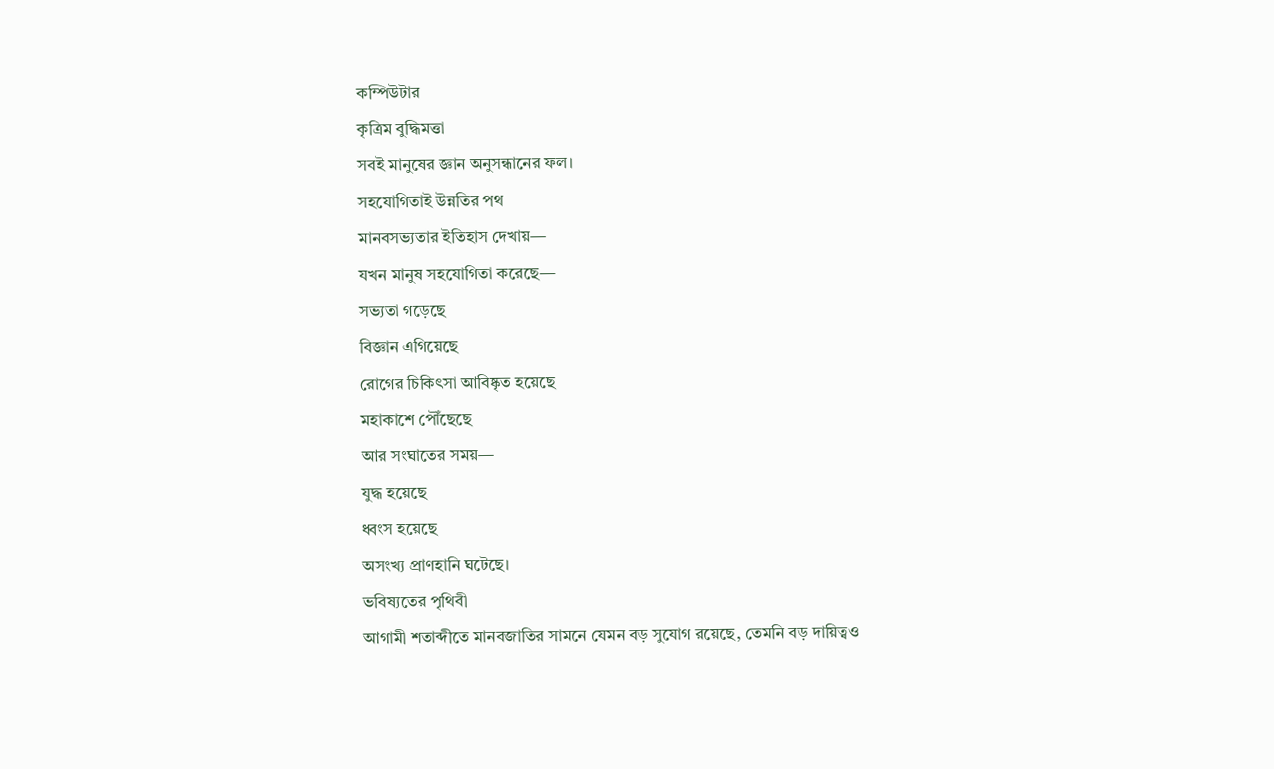কম্পিউটার
কৃত্রিম বুদ্ধিমত্তা
সবই মানুষের জ্ঞান অনুসন্ধানের ফল।
সহযোগিতাই উন্নতির পথ
মানবসভ্যতার ইতিহাস দেখায়—
যখন মানুষ সহযোগিতা করেছে—
সভ্যতা গড়েছে
বিজ্ঞান এগিয়েছে
রোগের চিকিৎসা আবিষ্কৃত হয়েছে
মহাকাশে পৌঁছেছে
আর সংঘাতের সময়—
যুদ্ধ হয়েছে
ধ্বংস হয়েছে
অসংখ্য প্রাণহানি ঘটেছে।
ভবিষ্যতের পৃথিবী
আগামী শতাব্দীতে মানবজাতির সামনে যেমন বড় সুযোগ রয়েছে, তেমনি বড় দায়িত্বও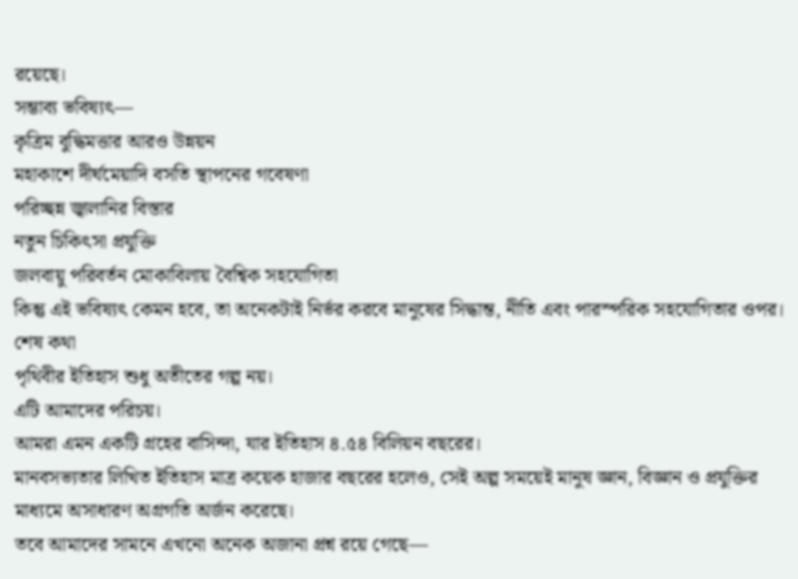রয়েছে।
সম্ভাব্য ভবিষ্যৎ—
কৃত্রিম বুদ্ধিমত্তার আরও উন্নয়ন
মহাকাশে দীর্ঘমেয়াদি বসতি স্থাপনের গবেষণা
পরিচ্ছন্ন জ্বালানির বিস্তার
নতুন চিকিৎসা প্রযুক্তি
জলবায়ু পরিবর্তন মোকাবিলায় বৈশ্বিক সহযোগিতা
কিন্তু এই ভবিষ্যৎ কেমন হবে, তা অনেকটাই নির্ভর করবে মানুষের সিদ্ধান্ত, নীতি এবং পারস্পরিক সহযোগিতার ওপর।
শেষ কথা
পৃথিবীর ইতিহাস শুধু অতীতের গল্প নয়।
এটি আমাদের পরিচয়।
আমরা এমন একটি গ্রহের বাসিন্দা, যার ইতিহাস ৪.৫৪ বিলিয়ন বছরের।
মানবসভ্যতার লিখিত ইতিহাস মাত্র কয়েক হাজার বছরের হলেও, সেই অল্প সময়েই মানুষ জ্ঞান, বিজ্ঞান ও প্রযুক্তির মাধ্যমে অসাধারণ অগ্রগতি অর্জন করেছে।
তবে আমাদের সামনে এখনো অনেক অজানা প্রশ্ন রয়ে গেছে—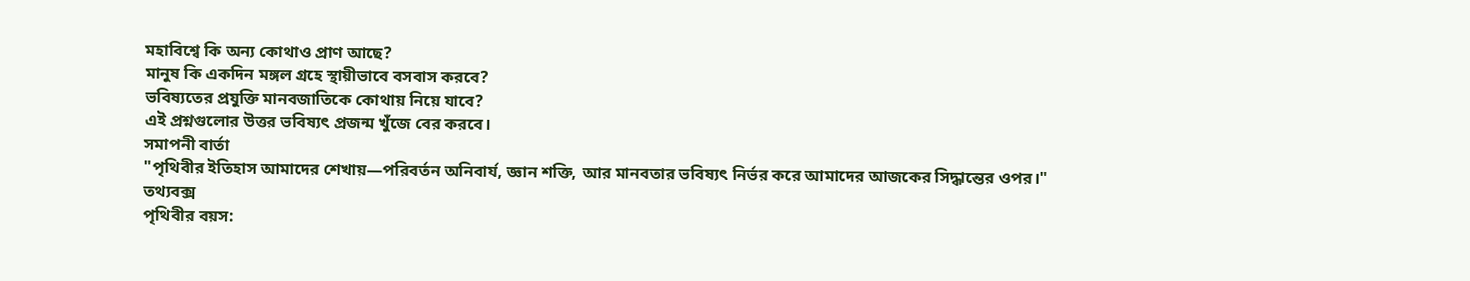মহাবিশ্বে কি অন্য কোথাও প্রাণ আছে?
মানুষ কি একদিন মঙ্গল গ্রহে স্থায়ীভাবে বসবাস করবে?
ভবিষ্যতের প্রযুক্তি মানবজাতিকে কোথায় নিয়ে যাবে?
এই প্রশ্নগুলোর উত্তর ভবিষ্যৎ প্রজন্ম খুঁজে বের করবে।
সমাপনী বার্তা
"পৃথিবীর ইতিহাস আমাদের শেখায়—পরিবর্তন অনিবার্য, জ্ঞান শক্তি, আর মানবতার ভবিষ্যৎ নির্ভর করে আমাদের আজকের সিদ্ধান্তের ওপর।"
তথ্যবক্স
পৃথিবীর বয়স: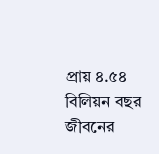প্রায় ৪.৫৪ বিলিয়ন বছর
জীবনের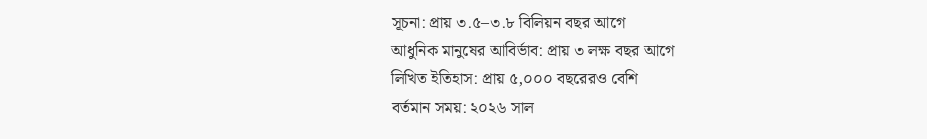সূচনা: প্রায় ৩.৫–৩.৮ বিলিয়ন বছর আগে
আধুনিক মানুষের আবির্ভাব: প্রায় ৩ লক্ষ বছর আগে
লিখিত ইতিহাস: প্রায় ৫,০০০ বছরেরও বেশি
বর্তমান সময়: ২০২৬ সাল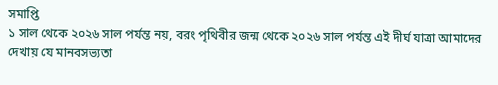সমাপ্তি
১ সাল থেকে ২০২৬ সাল পর্যন্ত নয়, বরং পৃথিবীর জন্ম থেকে ২০২৬ সাল পর্যন্ত এই দীর্ঘ যাত্রা আমাদের দেখায় যে মানবসভ্যতা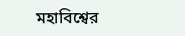মহাবিশ্বের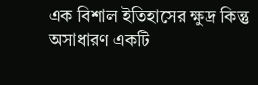এক বিশাল ইতিহাসের ক্ষুদ্র কিন্তু অসাধারণ একটি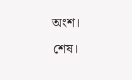অংশ।
শেষ।